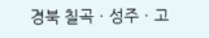경북 칠곡ㆍ성주ㆍ고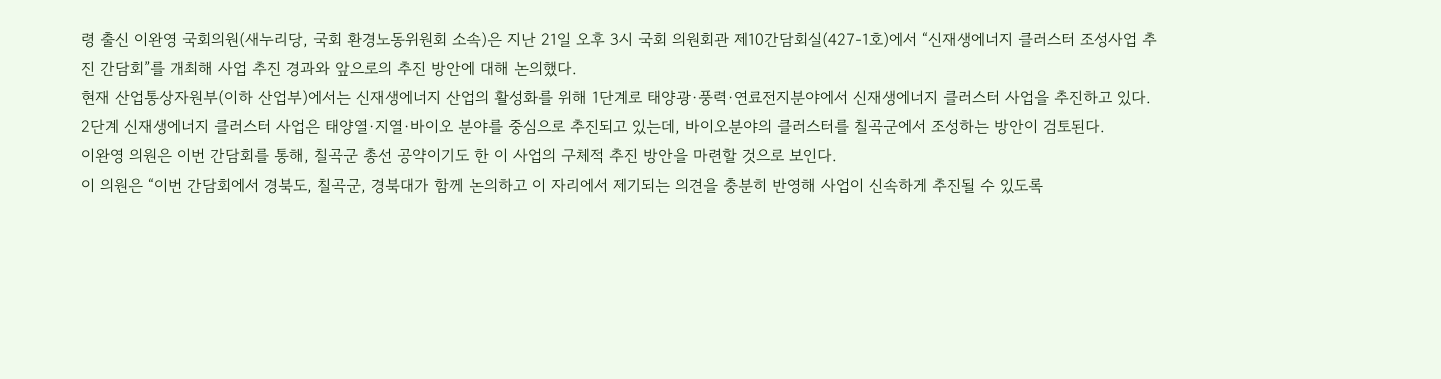령 출신 이완영 국회의원(새누리당, 국회 환경노동위원회 소속)은 지난 21일 오후 3시 국회 의원회관 제10간담회실(427-1호)에서 “신재생에너지 클러스터 조성사업 추진 간담회”를 개최해 사업 추진 경과와 앞으로의 추진 방안에 대해 논의했다.
현재 산업통상자원부(이하 산업부)에서는 신재생에너지 산업의 활성화를 위해 1단계로 태양광·풍력·연료전지분야에서 신재생에너지 클러스터 사업을 추진하고 있다.
2단계 신재생에너지 클러스터 사업은 태양열·지열·바이오 분야를 중심으로 추진되고 있는데, 바이오분야의 클러스터를 칠곡군에서 조성하는 방안이 검토된다.
이완영 의원은 이번 간담회를 통해, 칠곡군 총선 공약이기도 한 이 사업의 구체적 추진 방안을 마련할 것으로 보인다.
이 의원은 “이번 간담회에서 경북도, 칠곡군, 경북대가 함께 논의하고 이 자리에서 제기되는 의견을 충분히 반영해 사업이 신속하게 추진될 수 있도록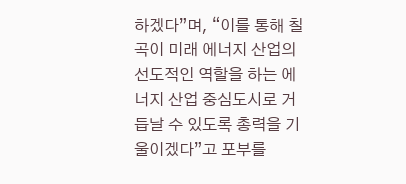하겠다”며, “이를 통해 칠곡이 미래 에너지 산업의 선도적인 역할을 하는 에너지 산업 중심도시로 거듭날 수 있도록 총력을 기울이겠다”고 포부를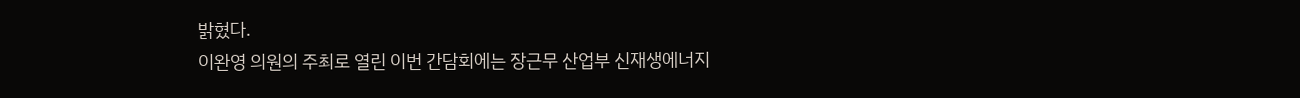밝혔다.
이완영 의원의 주최로 열린 이번 간담회에는 장근무 산업부 신재생에너지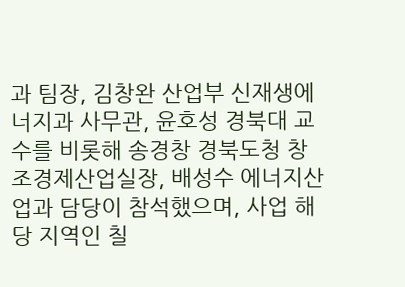과 팀장, 김창완 산업부 신재생에너지과 사무관, 윤호성 경북대 교수를 비롯해 송경창 경북도청 창조경제산업실장, 배성수 에너지산업과 담당이 참석했으며, 사업 해당 지역인 칠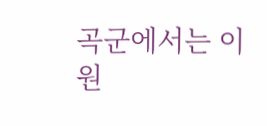곡군에서는 이원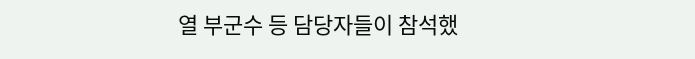열 부군수 등 담당자들이 참석했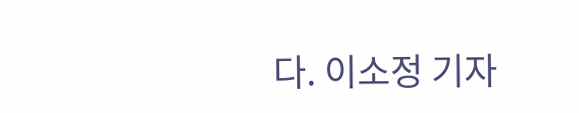다. 이소정 기자